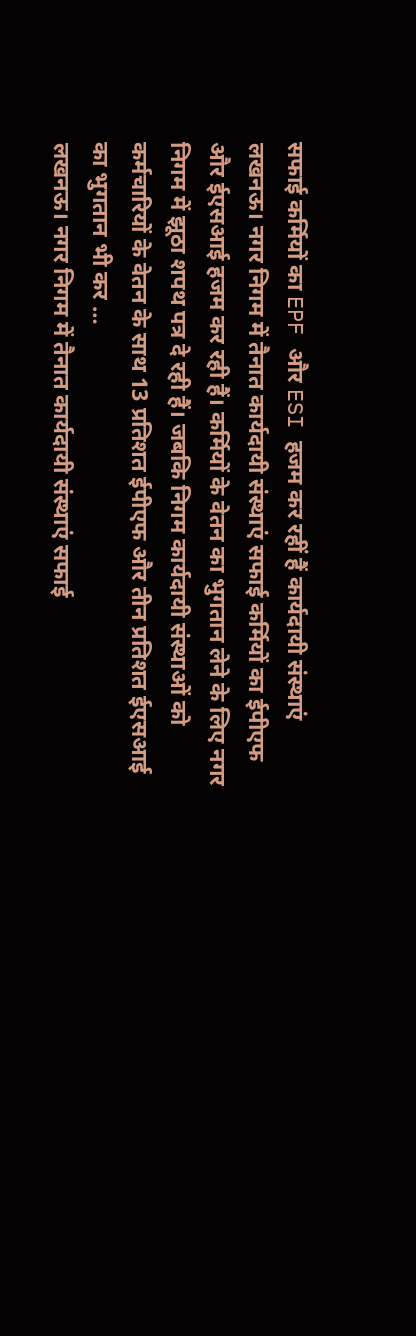सफाई कर्मियों का EPF और ESI हजम कर रहीं हैं कार्यदायी संस्थाएं
लखनऊ। नगर निगम में तैनात कार्यदायी संस्थाएं सफाई कर्मियों का ईपीएफ और ईएसआई हजम कर रही हैं। कर्मियों के वेतन का भुगतान लेने के लिए नगर निगम में झूठा शपथ पत्र दे रही हैं। जबकि निगम कार्यदायी संस्थाओं को कर्मचारियों के वेतन के साथ 13 प्रतिशत ईपीएफ और तीन प्रतिशत ईएसआई का भुगतान भी कर …
लखनऊ। नगर निगम में तैनात कार्यदायी संस्थाएं सफाई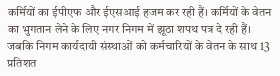कर्मियों का ईपीएफ और ईएसआई हजम कर रही हैं। कर्मियों के वेतन का भुगतान लेने के लिए नगर निगम में झूठा शपथ पत्र दे रही हैं। जबकि निगम कार्यदायी संस्थाओं को कर्मचारियों के वेतन के साथ 13 प्रतिशत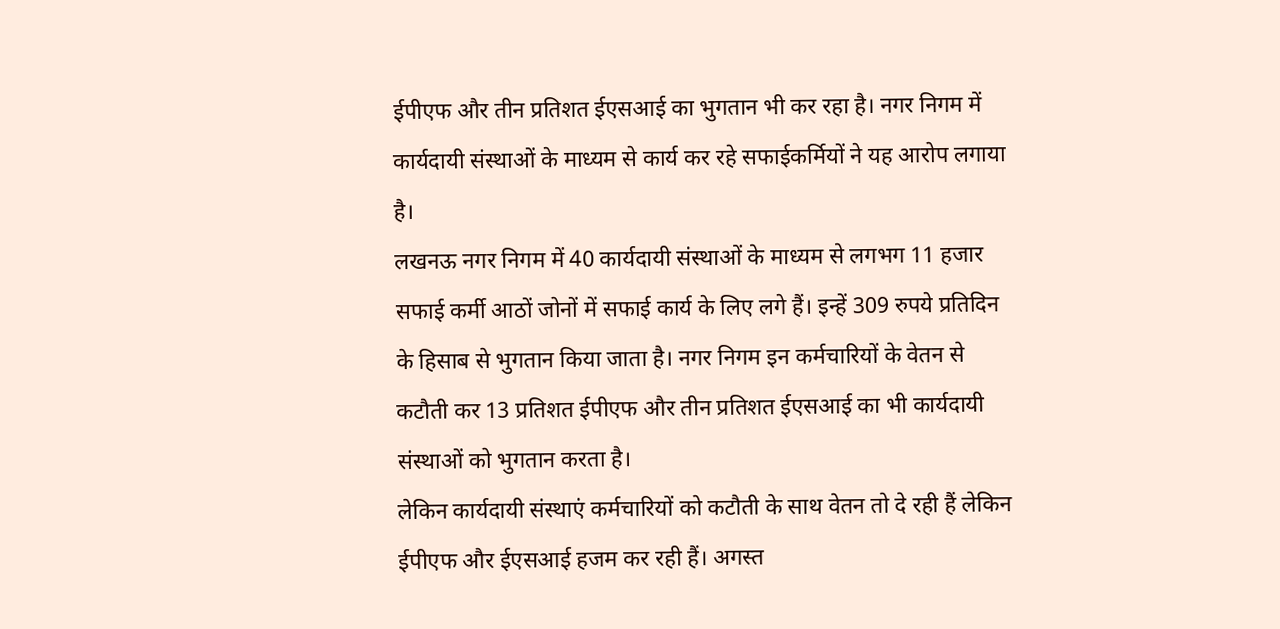ईपीएफ और तीन प्रतिशत ईएसआई का भुगतान भी कर रहा है। नगर निगम में कार्यदायी संस्थाओं के माध्यम से कार्य कर रहे सफाईकर्मियों ने यह आरोप लगाया है।
लखनऊ नगर निगम में 40 कार्यदायी संस्थाओं के माध्यम से लगभग 11 हजार सफाई कर्मी आठों जोनों में सफाई कार्य के लिए लगे हैं। इन्हें 309 रुपये प्रतिदिन के हिसाब से भुगतान किया जाता है। नगर निगम इन कर्मचारियों के वेतन से कटौती कर 13 प्रतिशत ईपीएफ और तीन प्रतिशत ईएसआई का भी कार्यदायी संस्थाओं को भुगतान करता है।
लेकिन कार्यदायी संस्थाएं कर्मचारियों को कटौती के साथ वेतन तो दे रही हैं लेकिन ईपीएफ और ईएसआई हजम कर रही हैं। अगस्त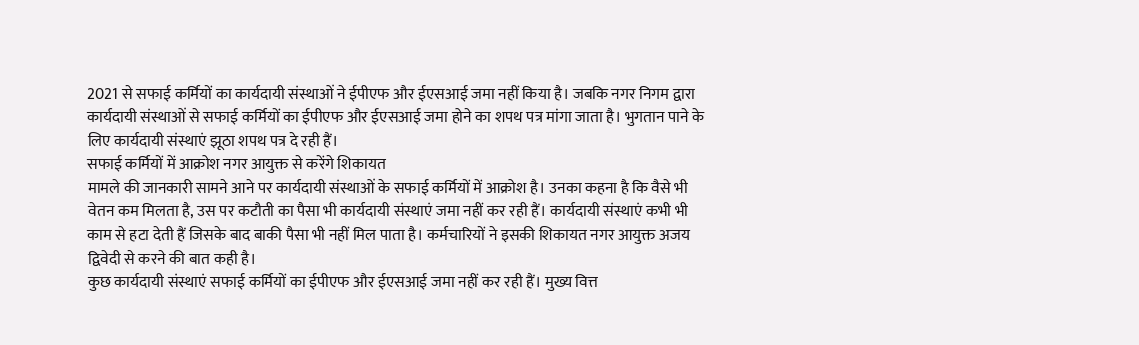2021 से सफाई कर्मियों का कार्यदायी संस्थाओं ने ईपीएफ और ईएसआई जमा नहीं किया है। जबकि नगर निगम द्वारा कार्यदायी संस्थाओं से सफाई कर्मियों का ईपीएफ और ईएसआई जमा होने का शपथ पत्र मांगा जाता है। भुगतान पाने के लिए कार्यदायी संस्थाएं झूठा शपथ पत्र दे रही हैं।
सफाई कर्मियों में आक्रोश नगर आयुक्त से करेंगे शिकायत
मामले की जानकारी सामने आने पर कार्यदायी संस्थाओं के सफाई कर्मियों में आक्रोश है। उनका कहना है कि वैसे भी वेतन कम मिलता है, उस पर कटौती का पैसा भी कार्यदायी संस्थाएं जमा नहीं कर रही हैं। कार्यदायी संस्थाएं कभी भी काम से हटा देती हैं जिसके बाद बाकी पैसा भी नहीं मिल पाता है। कर्मचारियों ने इसकी शिकायत नगर आयुक्त अजय द्विवेदी से करने की बात कही है।
कुछ कार्यदायी संस्थाएं सफाई कर्मियों का ईपीएफ और ईएसआई जमा नहीं कर रही हैं। मुख्य वित्त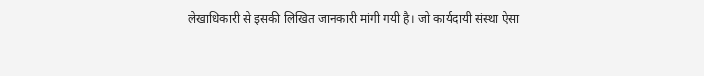लेखाधिकारी से इसकी लिखित जानकारी मांगी गयी है। जो कार्यदायी संस्था ऐसा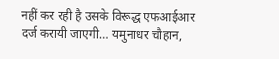नहीं कर रही है उसके विरूद्ध एफआईआर दर्ज करायी जाएगी… यमुनाधर चौहान,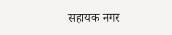सहायक नगर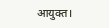आयुक्त।